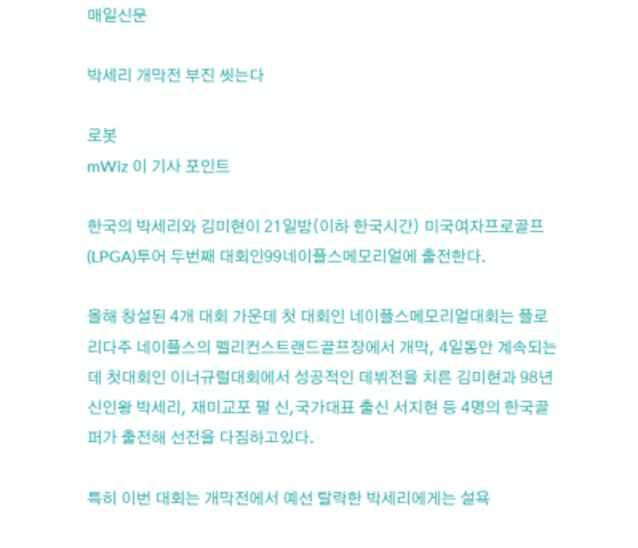매일신문

박세리 개막전 부진 씻는다

로봇
mWiz 이 기사 포인트

한국의 박세리와 김미현이 21일밤(이하 한국시간) 미국여자프로골프(LPGA)투어 두번째 대회인99네이플스메모리얼에 출전한다.

올해 창설된 4개 대회 가운데 첫 대회인 네이플스메모리얼대회는 플로리다주 네이플스의 펠리컨스트랜드골프장에서 개막, 4일동안 계속되는데 첫대회인 이너규럴대회에서 성공적인 데뷔전을 치른 김미현과 98년 신인왕 박세리, 재미교포 펄 신,국가대표 출신 서지현 등 4명의 한국골퍼가 출전해 선전을 다짐하고있다.

특히 이번 대회는 개막전에서 예선 탈락한 박세리에게는 설욕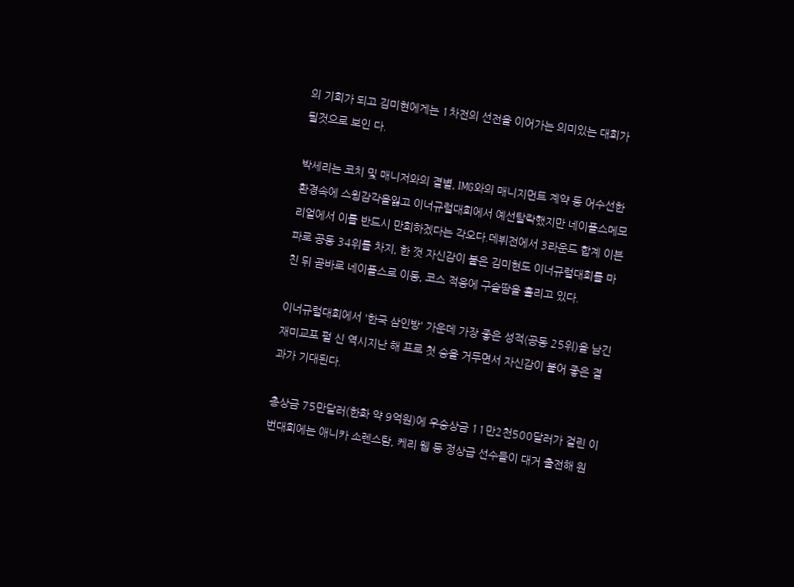의 기회가 되고 김미현에게는 1차전의 선전을 이어가는 의미있는 대회가 될것으로 보인 다.

박세리는 코치 및 매니저와의 결별, IMG와의 매니지먼트 계약 등 어수선한 환경속에 스윙감각을잃고 이너규럴대회에서 예선탈락했지만 네이플스메모리얼에서 이를 반드시 만회하겠다는 각오다.데뷔전에서 3라운드 합계 이븐파로 공동 34위를 차지, 한 껏 자신감이 붙은 김미현도 이너규럴대회를 마친 뒤 곧바로 네이플스로 이동, 코스 적응에 구슬땀을 흘리고 있다.

이너규럴대회에서 '한국 삼인방' 가운데 가장 좋은 성적(공동 25위)을 남긴 재미교포 펄 신 역시지난 해 프로 첫 승을 거두면서 자신감이 붙어 좋은 결과가 기대된다.

총상금 75만달러(한화 약 9억원)에 우승상금 11만2천500달러가 걸린 이번대회에는 애니카 소렌스탐, 케리 웹 등 정상급 선수들이 대거 출전해 원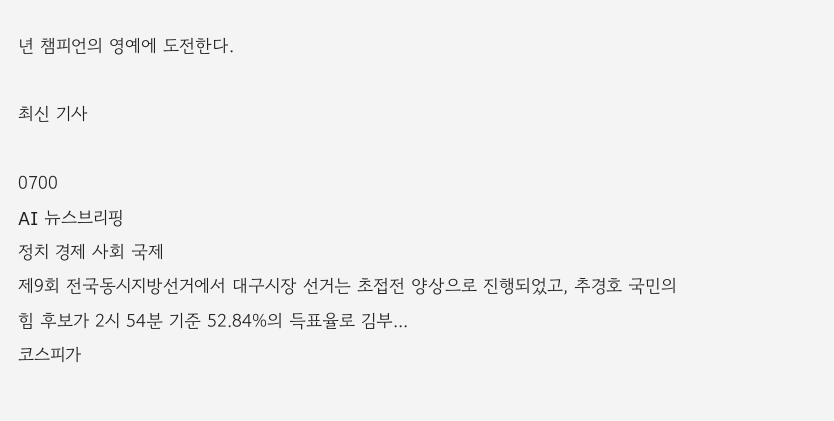년 챔피언의 영예에 도전한다.

최신 기사

0700
AI 뉴스브리핑
정치 경제 사회 국제
제9회 전국동시지방선거에서 대구시장 선거는 초접전 양상으로 진행되었고, 추경호 국민의힘 후보가 2시 54분 기준 52.84%의 득표율로 김부...
코스피가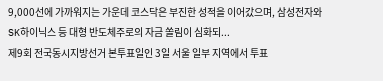9,000선에 가까워지는 가운데 코스닥은 부진한 성적을 이어갔으며, 삼성전자와 SK하이닉스 등 대형 반도체주로의 자금 쏠림이 심화되...
제9회 전국동시지방선거 본투표일인 3일 서울 일부 지역에서 투표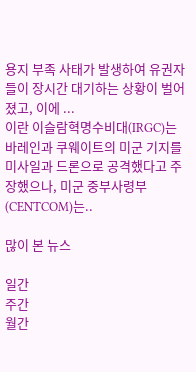용지 부족 사태가 발생하여 유권자들이 장시간 대기하는 상황이 벌어졌고, 이에 ...
이란 이슬람혁명수비대(IRGC)는 바레인과 쿠웨이트의 미군 기지를 미사일과 드론으로 공격했다고 주장했으나, 미군 중부사령부(CENTCOM)는..

많이 본 뉴스

일간
주간
월간